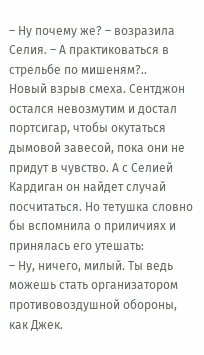– Ну почему же? – возразила Селия. – А практиковаться в стрельбе по мишеням?..
Новый взрыв смеха. Сентджон остался невозмутим и достал портсигар, чтобы окутаться дымовой завесой, пока они не придут в чувство. А с Селией Кардиган он найдет случай посчитаться. Но тетушка словно бы вспомнила о приличиях и принялась его утешать:
– Ну, ничего, милый. Ты ведь можешь стать организатором противовоздушной обороны, как Джек.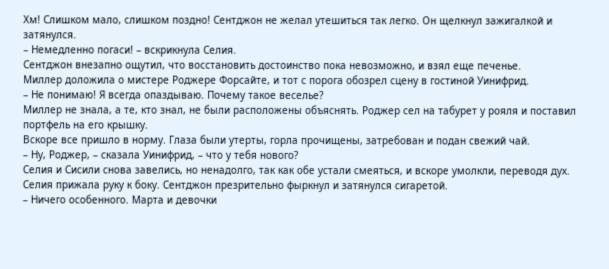Хм! Слишком мало, слишком поздно! Сентджон не желал утешиться так легко. Он щелкнул зажигалкой и затянулся.
– Немедленно погаси! – вскрикнула Селия.
Сентджон внезапно ощутил, что восстановить достоинство пока невозможно, и взял еще печенье.
Миллер доложила о мистере Роджере Форсайте, и тот с порога обозрел сцену в гостиной Уинифрид.
– Не понимаю! Я всегда опаздываю. Почему такое веселье?
Миллер не знала, а те, кто знал, не были расположены объяснять. Роджер сел на табурет у рояля и поставил портфель на его крышку.
Вскоре все пришло в норму. Глаза были утерты, горла прочищены, затребован и подан свежий чай.
– Ну, Роджер, – сказала Уинифрид, – что у тебя нового?
Селия и Сисили снова завелись, но ненадолго, так как обе устали смеяться, и вскоре умолкли, переводя дух. Селия прижала руку к боку. Сентджон презрительно фыркнул и затянулся сигаретой.
– Ничего особенного. Марта и девочки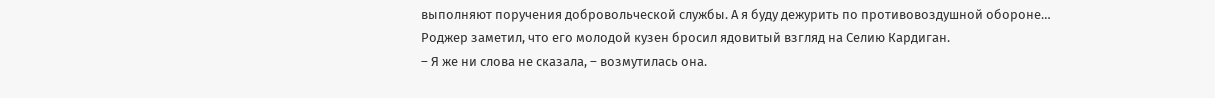выполняют поручения добровольческой службы. А я буду дежурить по противовоздушной обороне…
Роджер заметил, что его молодой кузен бросил ядовитый взгляд на Селию Кардиган.
– Я же ни слова не сказала, – возмутилась она.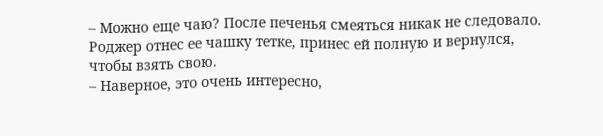– Можно еще чаю? После печенья смеяться никак не следовало.
Роджер отнес ее чашку тетке, принес ей полную и вернулся, чтобы взять свою.
– Наверное, это очень интересно,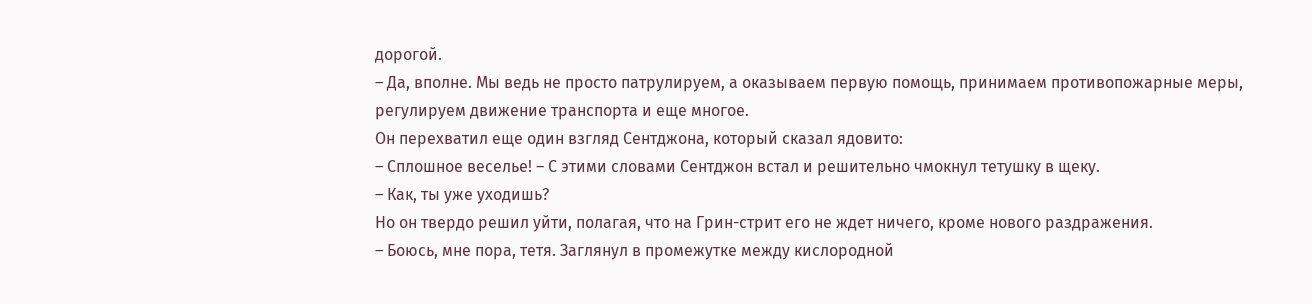дорогой.
– Да, вполне. Мы ведь не просто патрулируем, а оказываем первую помощь, принимаем противопожарные меры, регулируем движение транспорта и еще многое.
Он перехватил еще один взгляд Сентджона, который сказал ядовито:
– Сплошное веселье! – С этими словами Сентджон встал и решительно чмокнул тетушку в щеку.
– Как, ты уже уходишь?
Но он твердо решил уйти, полагая, что на Грин-стрит его не ждет ничего, кроме нового раздражения.
– Боюсь, мне пора, тетя. Заглянул в промежутке между кислородной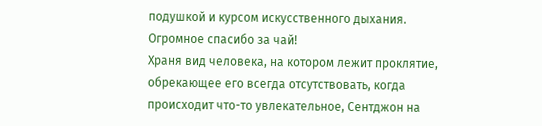подушкой и курсом искусственного дыхания. Огромное спасибо за чай!
Храня вид человека, на котором лежит проклятие, обрекающее его всегда отсутствовать, когда происходит что-то увлекательное, Сентджон на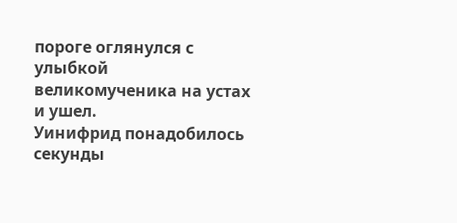пороге оглянулся с улыбкой великомученика на устах и ушел.
Уинифрид понадобилось секунды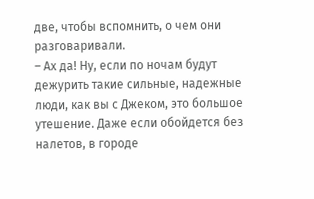две, чтобы вспомнить, о чем они разговаривали.
– Ах да! Ну, если по ночам будут дежурить такие сильные, надежные люди, как вы с Джеком, это большое утешение. Даже если обойдется без налетов, в городе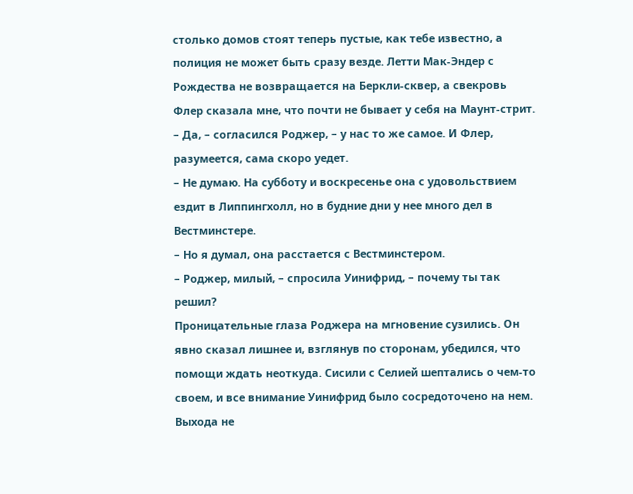столько домов стоят теперь пустые, как тебе известно, а полиция не может быть сразу везде. Летти Мак-Эндер с Рождества не возвращается на Беркли-сквер, а свекровь Флер сказала мне, что почти не бывает у себя на Маунт-стрит.
– Да, – согласился Роджер, – у нас то же самое. И Флер, разумеется, сама скоро уедет.
– Не думаю. На субботу и воскресенье она с удовольствием ездит в Липпингхолл, но в будние дни у нее много дел в Вестминстере.
– Но я думал, она расстается с Вестминстером.
– Роджер, милый, – спросила Уинифрид, – почему ты так решил?
Проницательные глаза Роджера на мгновение сузились. Он явно сказал лишнее и, взглянув по сторонам, убедился, что помощи ждать неоткуда. Сисили с Селией шептались о чем-то своем, и все внимание Уинифрид было сосредоточено на нем. Выхода не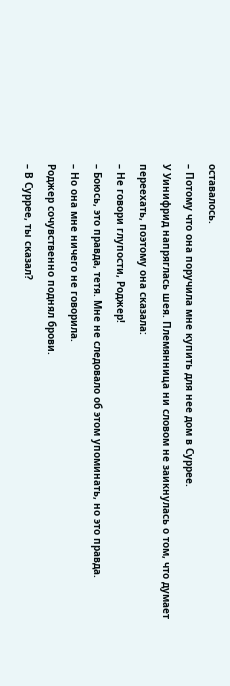оставалось.
– Потому что она поручила мне купить для нее дом в Суррее.
У Уинифрид напряглась шея. Племянница ни словом не заикнулась о том, что думает переехать, поэтому она сказала:
– Не говори глупости, Роджер!
– Боюсь, это правда, тетя. Мне не следовало об этом упоминать, но это правда.
– Но она мне ничего не говорила.
Роджер сочувственно поднял брови.
– В Суррее, ты сказал?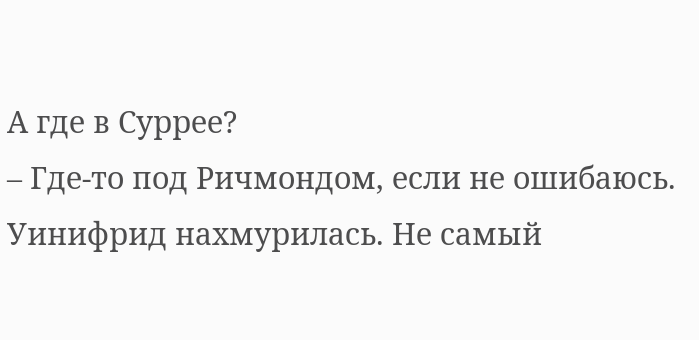А где в Суррее?
– Где-то под Ричмондом, если не ошибаюсь.
Уинифрид нахмурилась. Не самый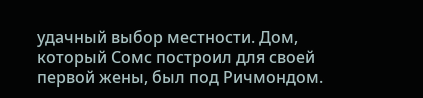удачный выбор местности. Дом, который Сомс построил для своей первой жены, был под Ричмондом.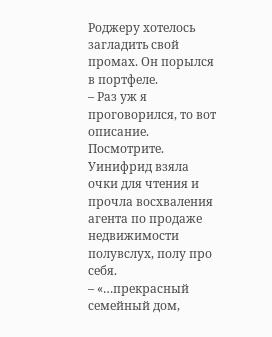Роджеру хотелось загладить свой промах. Он порылся в портфеле.
– Раз уж я проговорился, то вот описание. Посмотрите.
Уинифрид взяла очки для чтения и прочла восхваления агента по продаже недвижимости полувслух, полу про себя.
– «…прекрасный семейный дом,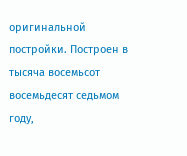оригинальной постройки. Построен в тысяча восемьсот восемьдесят седьмом году,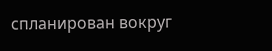спланирован вокруг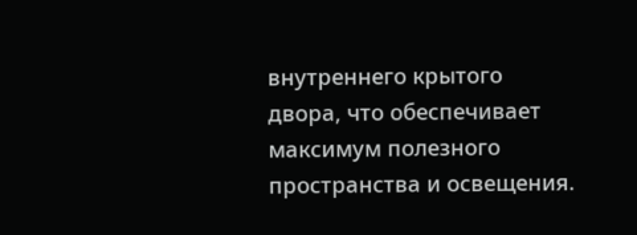внутреннего крытого двора, что обеспечивает максимум полезного пространства и освещения.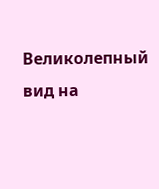Великолепный вид на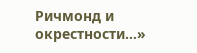Ричмонд и окрестности…»